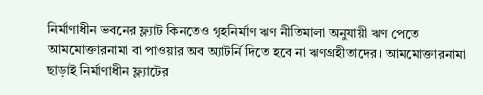নির্মাণাধীন ভবনের ফ্ল্যাট কিনতেও গৃহনির্মাণ ঋণ নীতিমালা অনুযায়ী ঋণ পেতে আমমোক্তারনামা বা পাওয়ার অব অ্যাটর্নি দিতে হবে না ঋণগ্রহীতাদের। আমমোক্তারনামা ছাড়াই নির্মাণাধীন ফ্ল্যাটের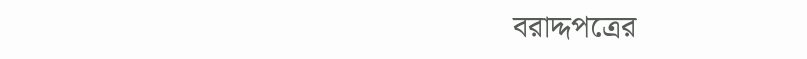বরাদ্দপত্রের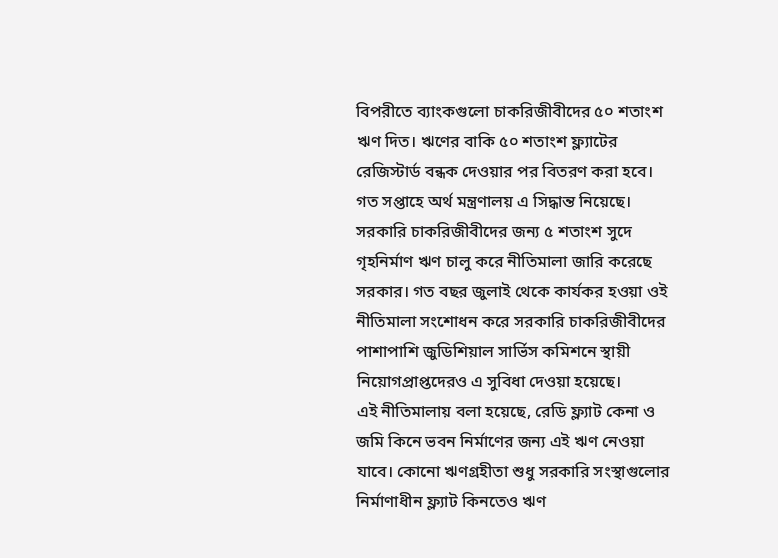বিপরীতে ব্যাংকগুলো চাকরিজীবীদের ৫০ শতাংশ ঋণ দিত। ঋণের বাকি ৫০ শতাংশ ফ্ল্যাটের রেজিস্টার্ড বন্ধক দেওয়ার পর বিতরণ করা হবে। গত সপ্তাহে অর্থ মন্ত্রণালয় এ সিদ্ধান্ত নিয়েছে।
সরকারি চাকরিজীবীদের জন্য ৫ শতাংশ সুদে গৃহনির্মাণ ঋণ চালু করে নীতিমালা জারি করেছে সরকার। গত বছর জুলাই থেকে কার্যকর হওয়া ওই নীতিমালা সংশোধন করে সরকারি চাকরিজীবীদের পাশাপাশি জুডিশিয়াল সার্ভিস কমিশনে স্থায়ী নিয়োগপ্রাপ্তদেরও এ সুবিধা দেওয়া হয়েছে।
এই নীতিমালায় বলা হয়েছে, রেডি ফ্ল্যাট কেনা ও জমি কিনে ভবন নির্মাণের জন্য এই ঋণ নেওয়া যাবে। কোনো ঋণগ্রহীতা শুধু সরকারি সংস্থাগুলোর নির্মাণাধীন ফ্ল্যাট কিনতেও ঋণ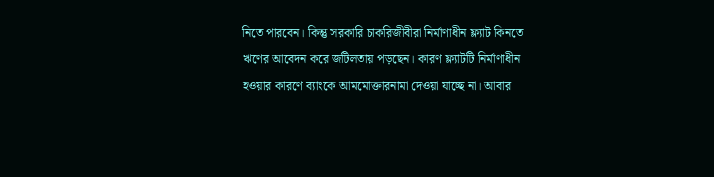নিতে পারবেন। কিন্তু সরকারি চাকরিজীবীরা নির্মাণাধীন ফ্ল্যাট কিনতে ঋণের আবেদন করে জটিলতায় পড়ছেন। কারণ ফ্ল্যাটটি নির্মাণাধীন হওয়ার কারণে ব্যাংকে আমমোক্তারনামা দেওয়া যাচ্ছে না। আবার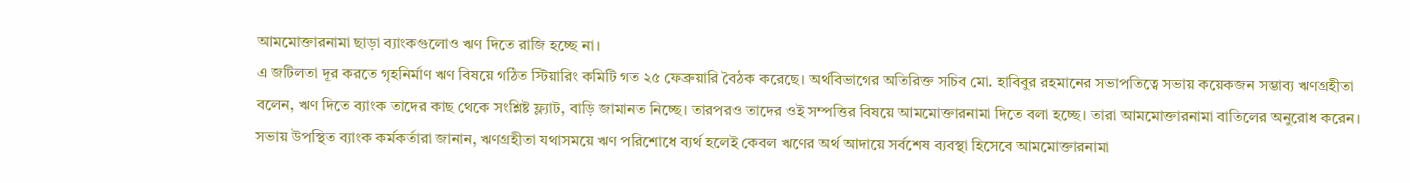আমমোক্তারনামা ছাড়া ব্যাংকগুলোও ঋণ দিতে রাজি হচ্ছে না।
এ জটিলতা দূর করতে গৃহনির্মাণ ঋণ বিষয়ে গঠিত স্টিয়ারিং কমিটি গত ২৫ ফেব্রুয়ারি বৈঠক করেছে। অর্থবিভাগের অতিরিক্ত সচিব মো. হাবিবুর রহমানের সভাপতিত্বে সভায় কয়েকজন সম্ভাব্য ঋণগ্রহীতা বলেন, ঋণ দিতে ব্যাংক তাদের কাছ থেকে সংশ্লিষ্ট ফ্ল্যাট, বাড়ি জামানত নিচ্ছে। তারপরও তাদের ওই সম্পত্তির বিষয়ে আমমোক্তারনামা দিতে বলা হচ্ছে। তারা আমমোক্তারনামা বাতিলের অনুরোধ করেন। সভায় উপস্থিত ব্যাংক কর্মকর্তারা জানান, ঋণগ্রহীতা যথাসময়ে ঋণ পরিশোধে ব্যর্থ হলেই কেবল ঋণের অর্থ আদায়ে সর্বশেষ ব্যবস্থা হিসেবে আমমোক্তারনামা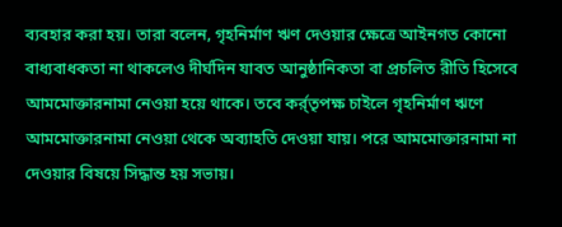ব্যবহার করা হয়। তারা বলেন, গৃহনির্মাণ ঋণ দেওয়ার ক্ষেত্রে আইনগত কোনো বাধ্যবাধকতা না থাকলেও দীর্ঘদিন যাবত আনুষ্ঠানিকতা বা প্রচলিত রীতি হিসেবে আমমোক্তারনামা নেওয়া হয়ে থাকে। তবে কর্র্তৃপক্ষ চাইলে গৃহনির্মাণ ঋণে আমমোক্তারনামা নেওয়া থেকে অব্যাহতি দেওয়া যায়। পরে আমমোক্তারনামা না দেওয়ার বিষয়ে সিদ্ধান্ত হয় সভায়।